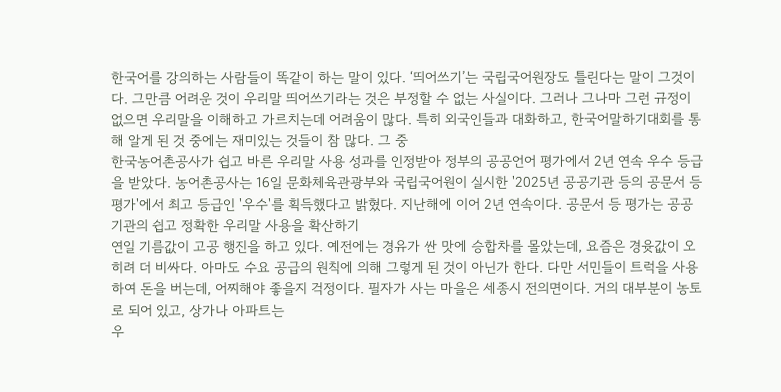한국어를 강의하는 사람들이 똑같이 하는 말이 있다. ‘띄어쓰기’는 국립국어원장도 틀린다는 말이 그것이다. 그만큼 어려운 것이 우리말 띄어쓰기라는 것은 부정할 수 없는 사실이다. 그러나 그나마 그런 규정이 없으면 우리말을 이해하고 가르치는데 어려움이 많다. 특히 외국인들과 대화하고, 한국어말하기대회를 통해 알게 된 것 중에는 재미있는 것들이 참 많다. 그 중
한국농어촌공사가 쉽고 바른 우리말 사용 성과를 인정받아 정부의 공공언어 평가에서 2년 연속 우수 등급을 받았다. 농어촌공사는 16일 문화체육관광부와 국립국어원이 실시한 '2025년 공공기관 등의 공문서 등 평가'에서 최고 등급인 '우수'를 획득했다고 밝혔다. 지난해에 이어 2년 연속이다. 공문서 등 평가는 공공기관의 쉽고 정확한 우리말 사용을 확산하기
연일 기름값이 고공 행진을 하고 있다. 예전에는 경유가 싼 맛에 승합차를 몰았는데, 요즘은 경윳값이 오히려 더 비싸다. 아마도 수요 공급의 원칙에 의해 그렇게 된 것이 아닌가 한다. 다만 서민들이 트럭을 사용하여 돈을 버는데, 어찌해야 좋을지 걱정이다. 필자가 사는 마을은 세종시 전의면이다. 거의 대부분이 농토로 되어 있고, 상가나 아파트는
우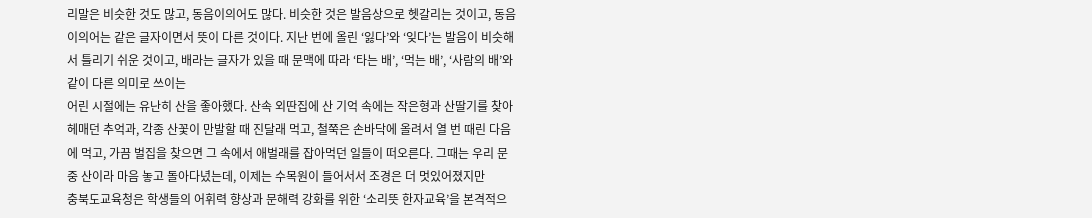리말은 비슷한 것도 많고, 동음이의어도 많다. 비슷한 것은 발음상으로 헷갈리는 것이고, 동음이의어는 같은 글자이면서 뜻이 다른 것이다. 지난 번에 올린 ‘잃다’와 ‘잊다’는 발음이 비슷해서 틀리기 쉬운 것이고, 배라는 글자가 있을 때 문맥에 따라 ‘타는 배’, ‘먹는 배’, ‘사람의 배’와 같이 다른 의미로 쓰이는
어린 시절에는 유난히 산을 좋아했다. 산속 외딴집에 산 기억 속에는 작은형과 산딸기를 찾아 헤매던 추억과, 각종 산꽃이 만발할 때 진달래 먹고, 철쭉은 손바닥에 올려서 열 번 때린 다음에 먹고, 가끔 벌집을 찾으면 그 속에서 애벌래를 잡아먹던 일들이 떠오른다. 그때는 우리 문중 산이라 마음 놓고 돌아다녔는데, 이제는 수목원이 들어서서 조경은 더 멋있어졌지만
충북도교육청은 학생들의 어휘력 향상과 문해력 강화를 위한 ‘소리뜻 한자교육’을 본격적으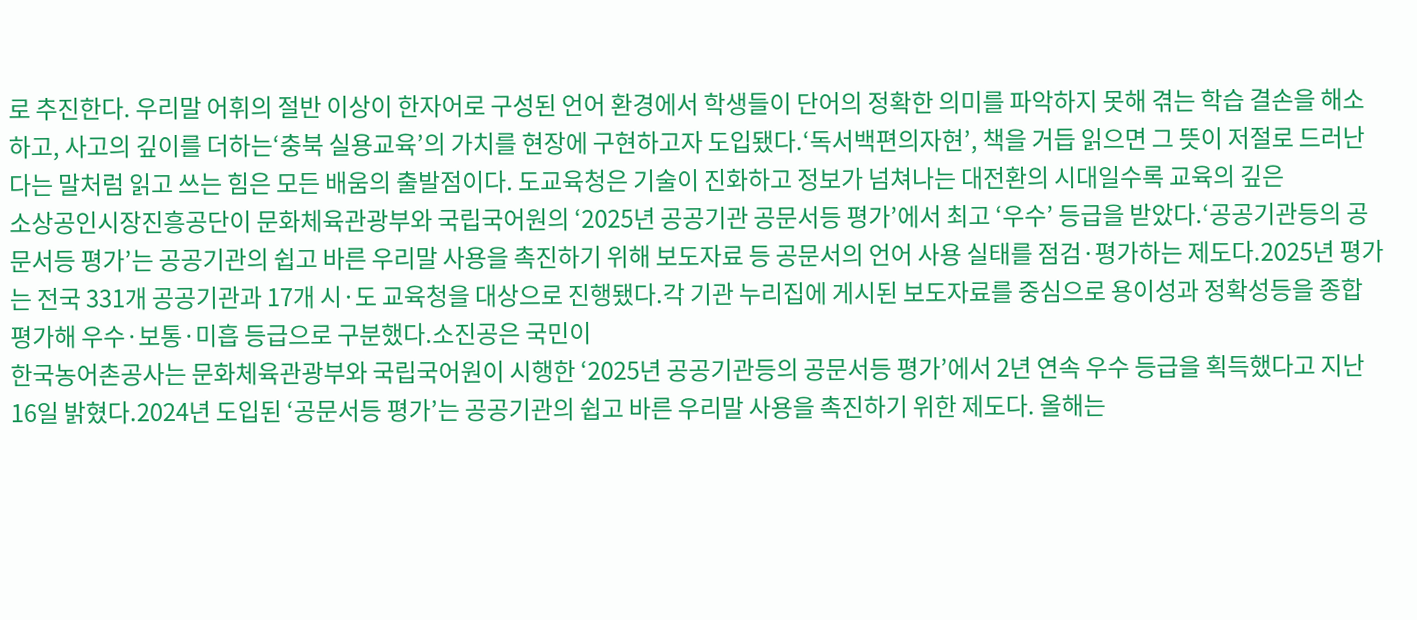로 추진한다. 우리말 어휘의 절반 이상이 한자어로 구성된 언어 환경에서 학생들이 단어의 정확한 의미를 파악하지 못해 겪는 학습 결손을 해소하고, 사고의 깊이를 더하는‘충북 실용교육’의 가치를 현장에 구현하고자 도입됐다.‘독서백편의자현’, 책을 거듭 읽으면 그 뜻이 저절로 드러난다는 말처럼 읽고 쓰는 힘은 모든 배움의 출발점이다. 도교육청은 기술이 진화하고 정보가 넘쳐나는 대전환의 시대일수록 교육의 깊은
소상공인시장진흥공단이 문화체육관광부와 국립국어원의 ‘2025년 공공기관 공문서등 평가’에서 최고 ‘우수’ 등급을 받았다.‘공공기관등의 공문서등 평가’는 공공기관의 쉽고 바른 우리말 사용을 촉진하기 위해 보도자료 등 공문서의 언어 사용 실태를 점검·평가하는 제도다.2025년 평가는 전국 331개 공공기관과 17개 시·도 교육청을 대상으로 진행됐다.각 기관 누리집에 게시된 보도자료를 중심으로 용이성과 정확성등을 종합 평가해 우수·보통·미흡 등급으로 구분했다.소진공은 국민이
한국농어촌공사는 문화체육관광부와 국립국어원이 시행한 ‘2025년 공공기관등의 공문서등 평가’에서 2년 연속 우수 등급을 획득했다고 지난 16일 밝혔다.2024년 도입된 ‘공문서등 평가’는 공공기관의 쉽고 바른 우리말 사용을 촉진하기 위한 제도다. 올해는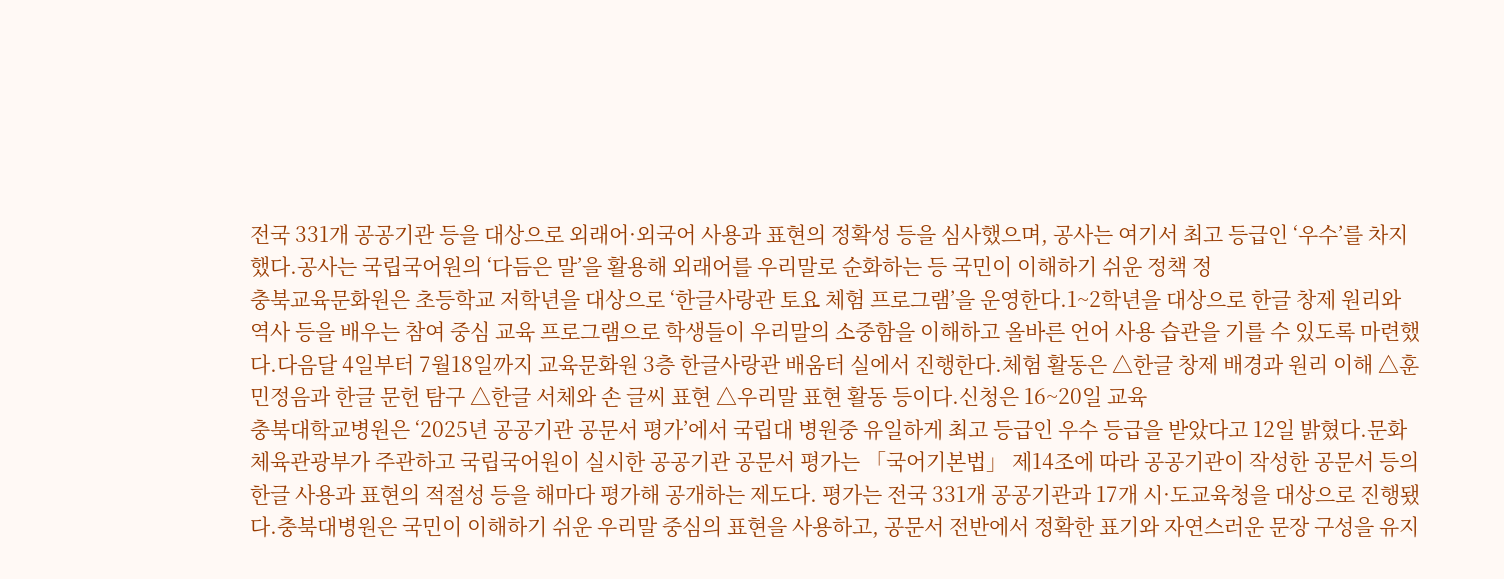전국 331개 공공기관 등을 대상으로 외래어·외국어 사용과 표현의 정확성 등을 심사했으며, 공사는 여기서 최고 등급인 ‘우수’를 차지했다.공사는 국립국어원의 ‘다듬은 말’을 활용해 외래어를 우리말로 순화하는 등 국민이 이해하기 쉬운 정책 정
충북교육문화원은 초등학교 저학년을 대상으로 ‘한글사랑관 토요 체험 프로그램’을 운영한다.1~2학년을 대상으로 한글 창제 원리와 역사 등을 배우는 참여 중심 교육 프로그램으로 학생들이 우리말의 소중함을 이해하고 올바른 언어 사용 습관을 기를 수 있도록 마련했다.다음달 4일부터 7월18일까지 교육문화원 3층 한글사랑관 배움터 실에서 진행한다.체험 활동은 △한글 창제 배경과 원리 이해 △훈민정음과 한글 문헌 탐구 △한글 서체와 손 글씨 표현 △우리말 표현 활동 등이다.신청은 16~20일 교육
충북대학교병원은 ‘2025년 공공기관 공문서 평가’에서 국립대 병원중 유일하게 최고 등급인 우수 등급을 받았다고 12일 밝혔다.문화체육관광부가 주관하고 국립국어원이 실시한 공공기관 공문서 평가는 「국어기본법」 제14조에 따라 공공기관이 작성한 공문서 등의 한글 사용과 표현의 적절성 등을 해마다 평가해 공개하는 제도다. 평가는 전국 331개 공공기관과 17개 시·도교육청을 대상으로 진행됐다.충북대병원은 국민이 이해하기 쉬운 우리말 중심의 표현을 사용하고, 공문서 전반에서 정확한 표기와 자연스러운 문장 구성을 유지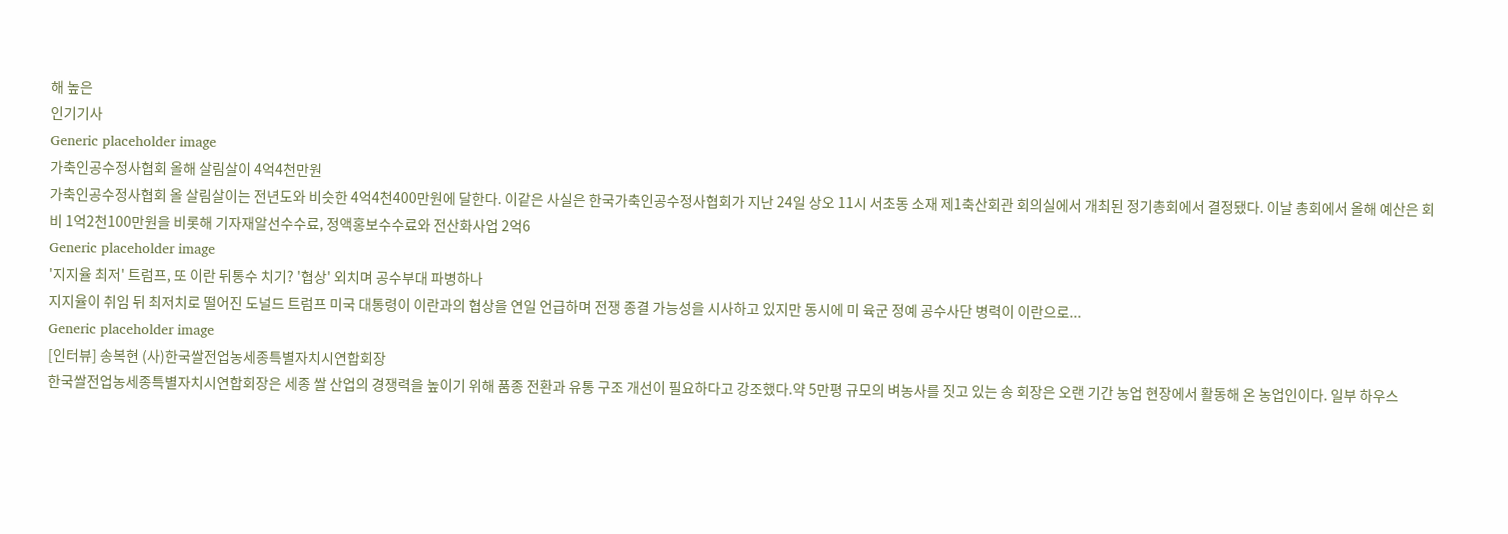해 높은
인기기사
Generic placeholder image
가축인공수정사협회 올해 살림살이 4억4천만원
가축인공수정사협회 올 살림살이는 전년도와 비슷한 4억4천400만원에 달한다. 이같은 사실은 한국가축인공수정사협회가 지난 24일 상오 11시 서초동 소재 제1축산회관 회의실에서 개최된 정기총회에서 결정됐다. 이날 총회에서 올해 예산은 회비 1억2천100만원을 비롯해 기자재알선수수료, 정액홍보수수료와 전산화사업 2억6
Generic placeholder image
'지지율 최저' 트럼프, 또 이란 뒤통수 치기? '협상' 외치며 공수부대 파병하나
지지율이 취임 뒤 최저치로 떨어진 도널드 트럼프 미국 대통령이 이란과의 협상을 연일 언급하며 전쟁 종결 가능성을 시사하고 있지만 동시에 미 육군 정예 공수사단 병력이 이란으로...
Generic placeholder image
[인터뷰] 송복현 (사)한국쌀전업농세종특별자치시연합회장
한국쌀전업농세종특별자치시연합회장은 세종 쌀 산업의 경쟁력을 높이기 위해 품종 전환과 유통 구조 개선이 필요하다고 강조했다.약 5만평 규모의 벼농사를 짓고 있는 송 회장은 오랜 기간 농업 현장에서 활동해 온 농업인이다. 일부 하우스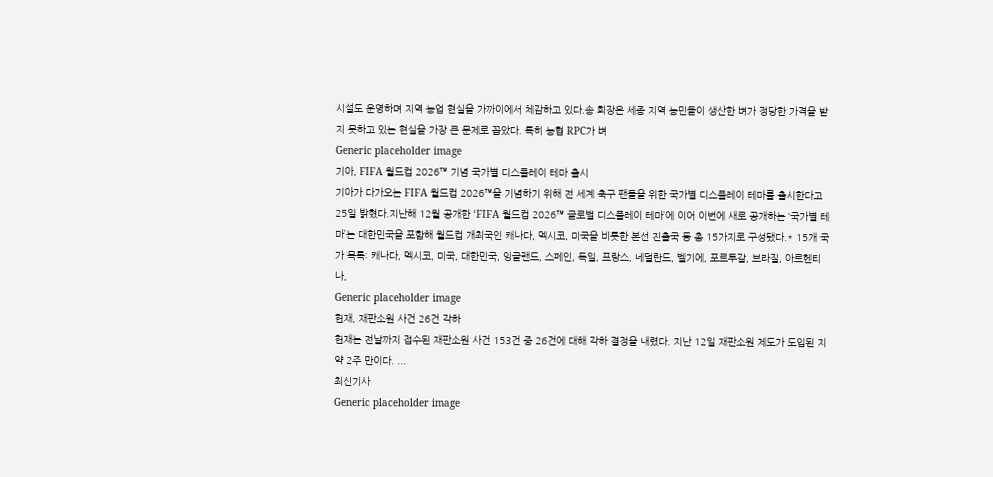시설도 운영하며 지역 농업 현실을 가까이에서 체감하고 있다.송 회장은 세종 지역 농민들이 생산한 벼가 정당한 가격을 받지 못하고 있는 현실을 가장 큰 문제로 꼽았다. 특히 농협 RPC가 벼
Generic placeholder image
기아, FIFA 월드컵 2026™ 기념 국가별 디스플레이 테마 출시
기아가 다가오는 FIFA 월드컵 2026™을 기념하기 위해 전 세계 축구 팬들을 위한 국가별 디스플레이 테마를 출시한다고 25일 밝혔다.지난해 12월 공개한 ‘FIFA 월드컵 2026™ 글로벌 디스플레이 테마’에 이어 이번에 새로 공개하는 ‘국가별 테마’는 대한민국을 포함해 월드컵 개최국인 캐나다, 멕시코, 미국을 비롯한 본선 진출국 등 총 15가지로 구성됐다.* 15개 국가 목록: 캐나다, 멕시코, 미국, 대한민국, 잉글랜드, 스페인, 독일, 프랑스, 네덜란드, 벨기에, 포르투갈, 브라질, 아르헨티나,
Generic placeholder image
헌재, 재판소원 사건 26건 각하
헌재는 전날까지 접수된 재판소원 사건 153건 중 26건에 대해 각하 결정을 내렸다. 지난 12일 재판소원 제도가 도입된 지 약 2주 만이다. ...
최신기사
Generic placeholder image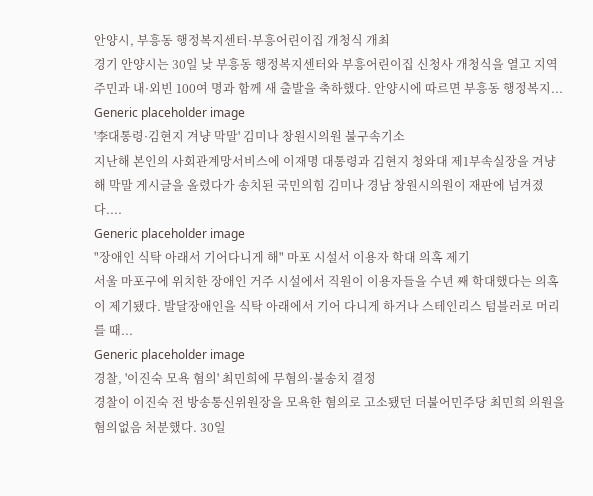안양시, 부흥동 행정복지센터·부흥어린이집 개청식 개최
경기 안양시는 30일 낮 부흥동 행정복지센터와 부흥어린이집 신청사 개청식을 열고 지역 주민과 내·외빈 100여 명과 함께 새 출발을 축하했다. 안양시에 따르면 부흥동 행정복지...
Generic placeholder image
'李대통령·김현지 겨냥 막말' 김미나 창원시의원 불구속기소
지난해 본인의 사회관계망서비스에 이재명 대통령과 김현지 청와대 제1부속실장을 겨냥해 막말 게시글을 올렸다가 송치된 국민의힘 김미나 경남 창원시의원이 재판에 넘겨졌다....
Generic placeholder image
"장애인 식탁 아래서 기어다니게 해" 마포 시설서 이용자 학대 의혹 제기
서울 마포구에 위치한 장애인 거주 시설에서 직원이 이용자들을 수년 째 학대했다는 의혹이 제기됐다. 발달장애인을 식탁 아래에서 기어 다니게 하거나 스테인리스 텀블러로 머리를 때...
Generic placeholder image
경찰, '이진숙 모욕 혐의' 최민희에 무혐의·불송치 결정
경찰이 이진숙 전 방송통신위원장을 모욕한 혐의로 고소됐던 더불어민주당 최민희 의원을 혐의없음 처분했다. 30일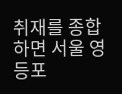취재를 종합하면 서울 영등포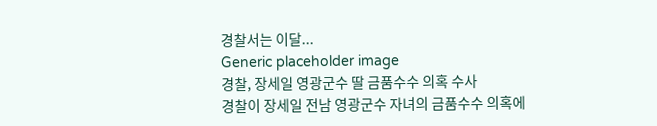경찰서는 이달...
Generic placeholder image
경찰, 장세일 영광군수 딸 금품수수 의혹 수사
경찰이 장세일 전남 영광군수 자녀의 금품수수 의혹에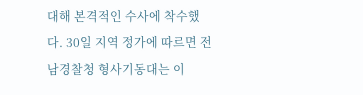대해 본격적인 수사에 착수했다. 30일 지역 정가에 따르면 전남경찰청 형사기동대는 이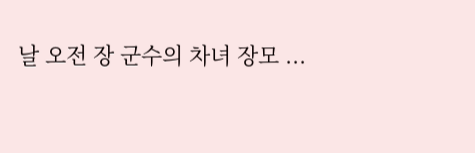날 오전 장 군수의 차녀 장모 ...